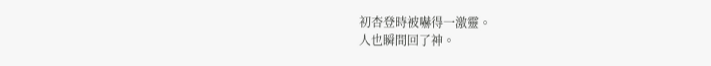初杏登時被嚇得一激靈。
人也瞬間回了神。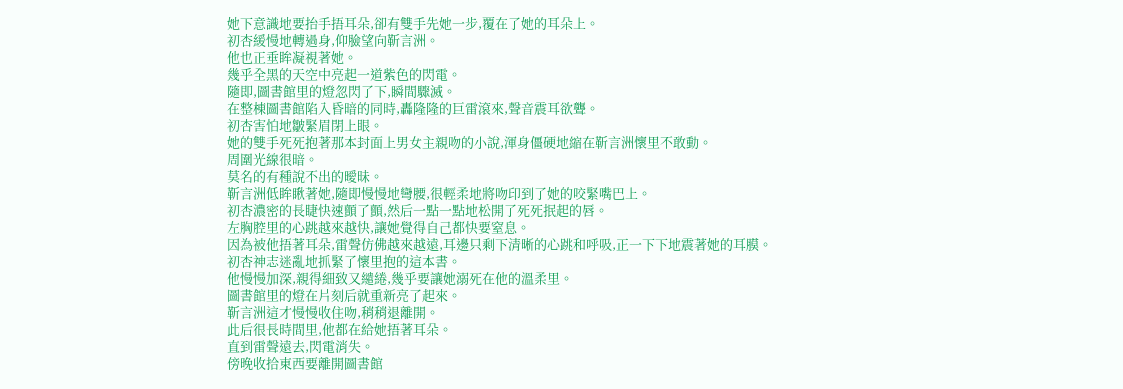她下意識地要抬手捂耳朵,卻有雙手先她一步,覆在了她的耳朵上。
初杏緩慢地轉過身,仰臉望向靳言洲。
他也正垂眸凝視著她。
幾乎全黑的天空中亮起一道紫色的閃電。
隨即,圖書館里的燈忽閃了下,瞬間驟滅。
在整棟圖書館陷入昏暗的同時,轟隆隆的巨雷滾來,聲音震耳欲聾。
初杏害怕地皺緊眉閉上眼。
她的雙手死死抱著那本封面上男女主親吻的小說,渾身僵硬地縮在靳言洲懷里不敢動。
周圍光線很暗。
莫名的有種說不出的曖昧。
靳言洲低眸瞅著她,隨即慢慢地彎腰,很輕柔地將吻印到了她的咬緊嘴巴上。
初杏濃密的長睫快速顫了顫,然后一點一點地松開了死死抿起的唇。
左胸腔里的心跳越來越快,讓她覺得自己都快要窒息。
因為被他捂著耳朵,雷聲仿佛越來越遠,耳邊只剩下清晰的心跳和呼吸,正一下下地震著她的耳膜。
初杏神志迷亂地抓緊了懷里抱的這本書。
他慢慢加深,親得細致又繾綣,幾乎要讓她溺死在他的溫柔里。
圖書館里的燈在片刻后就重新亮了起來。
靳言洲這才慢慢收住吻,稍稍退離開。
此后很長時間里,他都在給她捂著耳朵。
直到雷聲遠去,閃電消失。
傍晚收拾東西要離開圖書館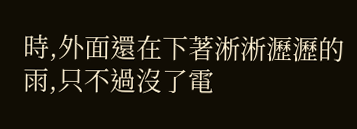時,外面還在下著淅淅瀝瀝的雨,只不過沒了電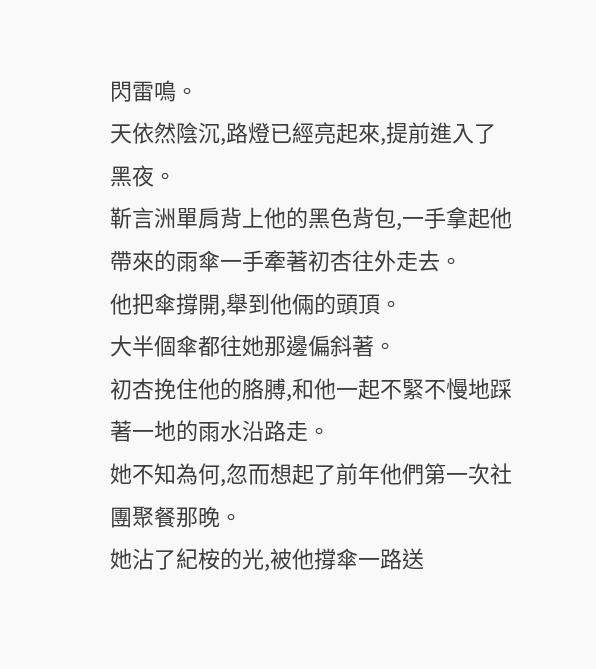閃雷鳴。
天依然陰沉,路燈已經亮起來,提前進入了黑夜。
靳言洲單肩背上他的黑色背包,一手拿起他帶來的雨傘一手牽著初杏往外走去。
他把傘撐開,舉到他倆的頭頂。
大半個傘都往她那邊偏斜著。
初杏挽住他的胳膊,和他一起不緊不慢地踩著一地的雨水沿路走。
她不知為何,忽而想起了前年他們第一次社團聚餐那晚。
她沾了紀桉的光,被他撐傘一路送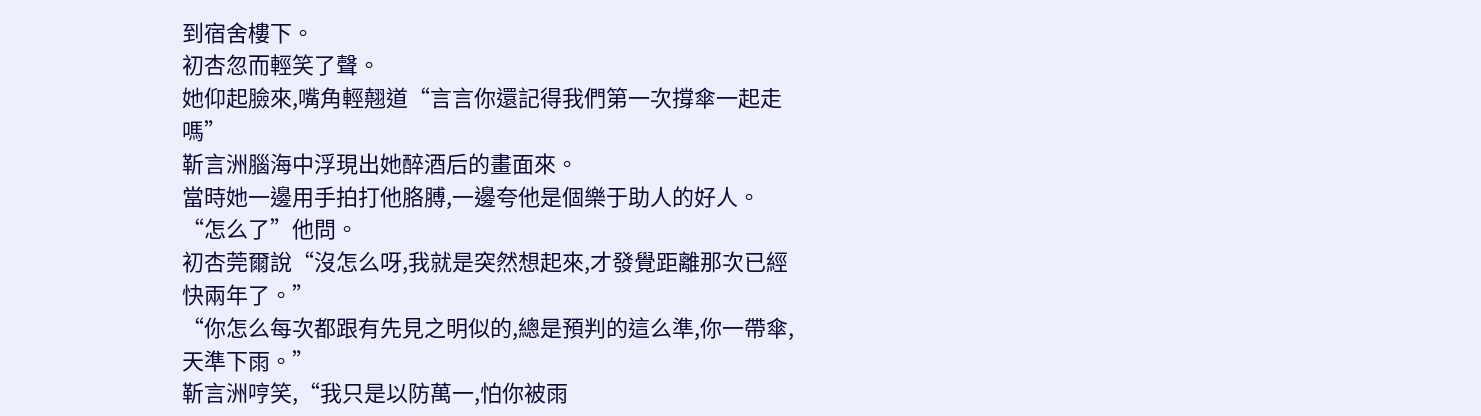到宿舍樓下。
初杏忽而輕笑了聲。
她仰起臉來,嘴角輕翹道“言言你還記得我們第一次撐傘一起走嗎”
靳言洲腦海中浮現出她醉酒后的畫面來。
當時她一邊用手拍打他胳膊,一邊夸他是個樂于助人的好人。
“怎么了”他問。
初杏莞爾說“沒怎么呀,我就是突然想起來,才發覺距離那次已經快兩年了。”
“你怎么每次都跟有先見之明似的,總是預判的這么準,你一帶傘,天準下雨。”
靳言洲哼笑,“我只是以防萬一,怕你被雨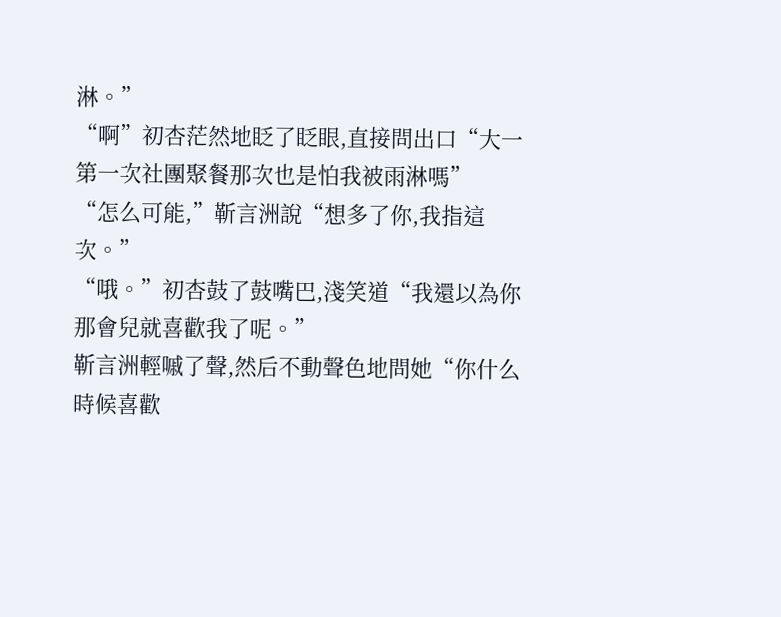淋。”
“啊”初杏茫然地眨了眨眼,直接問出口“大一第一次社團聚餐那次也是怕我被雨淋嗎”
“怎么可能,”靳言洲說“想多了你,我指這次。”
“哦。”初杏鼓了鼓嘴巴,淺笑道“我還以為你那會兒就喜歡我了呢。”
靳言洲輕嘁了聲,然后不動聲色地問她“你什么時候喜歡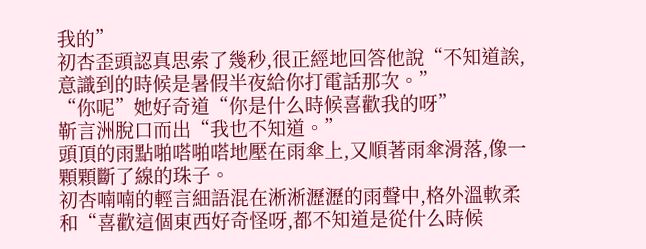我的”
初杏歪頭認真思索了幾秒,很正經地回答他說“不知道誒,意識到的時候是暑假半夜給你打電話那次。”
“你呢”她好奇道“你是什么時候喜歡我的呀”
靳言洲脫口而出“我也不知道。”
頭頂的雨點啪嗒啪嗒地壓在雨傘上,又順著雨傘滑落,像一顆顆斷了線的珠子。
初杏喃喃的輕言細語混在淅淅瀝瀝的雨聲中,格外溫軟柔和“喜歡這個東西好奇怪呀,都不知道是從什么時候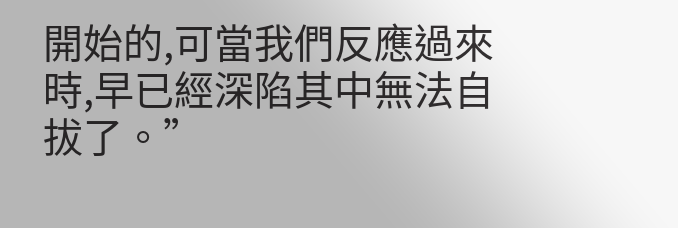開始的,可當我們反應過來時,早已經深陷其中無法自拔了。”